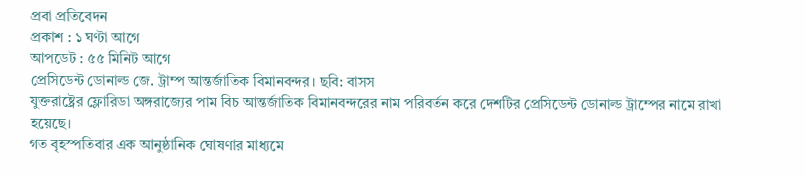প্রবা প্রতিবেদন
প্রকাশ : ১ ঘণ্টা আগে
আপডেট : ৫৫ মিনিট আগে
প্রেসিডেন্ট ডোনাল্ড জে. ট্রাম্প আন্তর্জাতিক বিমানবন্দর। ছবি: বাসস
যুক্তরাষ্ট্রের ফ্লোরিডা অঙ্গরাজ্যের পাম বিচ আন্তর্জাতিক বিমানবন্দরের নাম পরিবর্তন করে দেশটির প্রেসিডেন্ট ডোনাল্ড ট্রাম্পের নামে রাখা হয়েছে।
গত বৃহস্পতিবার এক আনুষ্ঠানিক ঘোষণার মাধ্যমে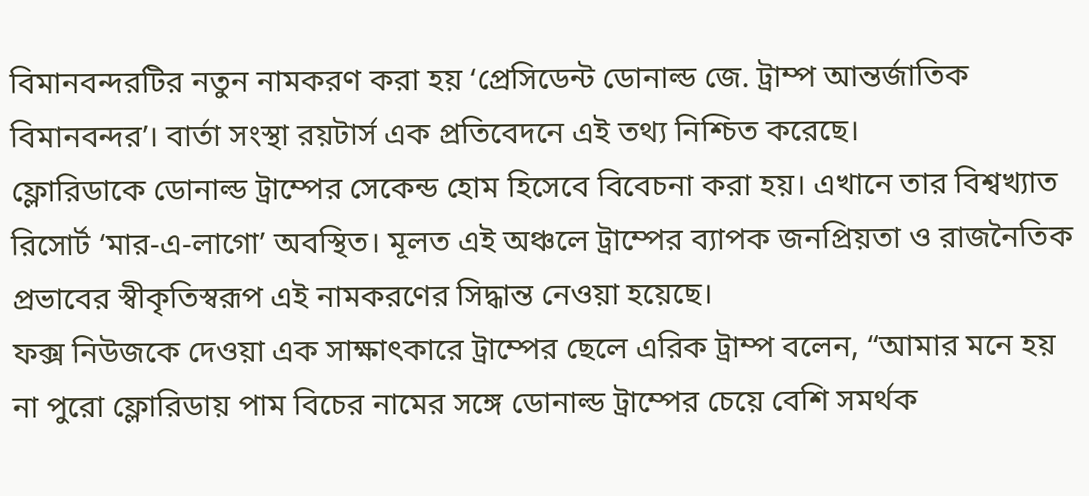বিমানবন্দরটির নতুন নামকরণ করা হয় ‘প্রেসিডেন্ট ডোনাল্ড জে. ট্রাম্প আন্তর্জাতিক বিমানবন্দর’। বার্তা সংস্থা রয়টার্স এক প্রতিবেদনে এই তথ্য নিশ্চিত করেছে।
ফ্লোরিডাকে ডোনাল্ড ট্রাম্পের সেকেন্ড হোম হিসেবে বিবেচনা করা হয়। এখানে তার বিশ্বখ্যাত রিসোর্ট ‘মার-এ-লাগো’ অবস্থিত। মূলত এই অঞ্চলে ট্রাম্পের ব্যাপক জনপ্রিয়তা ও রাজনৈতিক প্রভাবের স্বীকৃতিস্বরূপ এই নামকরণের সিদ্ধান্ত নেওয়া হয়েছে।
ফক্স নিউজকে দেওয়া এক সাক্ষাৎকারে ট্রাম্পের ছেলে এরিক ট্রাম্প বলেন, “আমার মনে হয় না পুরো ফ্লোরিডায় পাম বিচের নামের সঙ্গে ডোনাল্ড ট্রাম্পের চেয়ে বেশি সমর্থক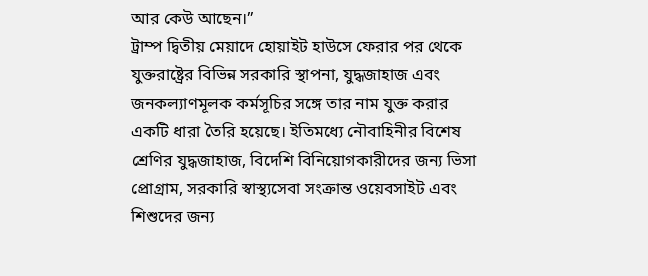আর কেউ আছেন।”
ট্রাম্প দ্বিতীয় মেয়াদে হোয়াইট হাউসে ফেরার পর থেকে যুক্তরাষ্ট্রের বিভিন্ন সরকারি স্থাপনা, যুদ্ধজাহাজ এবং জনকল্যাণমূলক কর্মসূচির সঙ্গে তার নাম যুক্ত করার একটি ধারা তৈরি হয়েছে। ইতিমধ্যে নৌবাহিনীর বিশেষ শ্রেণির যুদ্ধজাহাজ, বিদেশি বিনিয়োগকারীদের জন্য ভিসা প্রোগ্রাম, সরকারি স্বাস্থ্যসেবা সংক্রান্ত ওয়েবসাইট এবং শিশুদের জন্য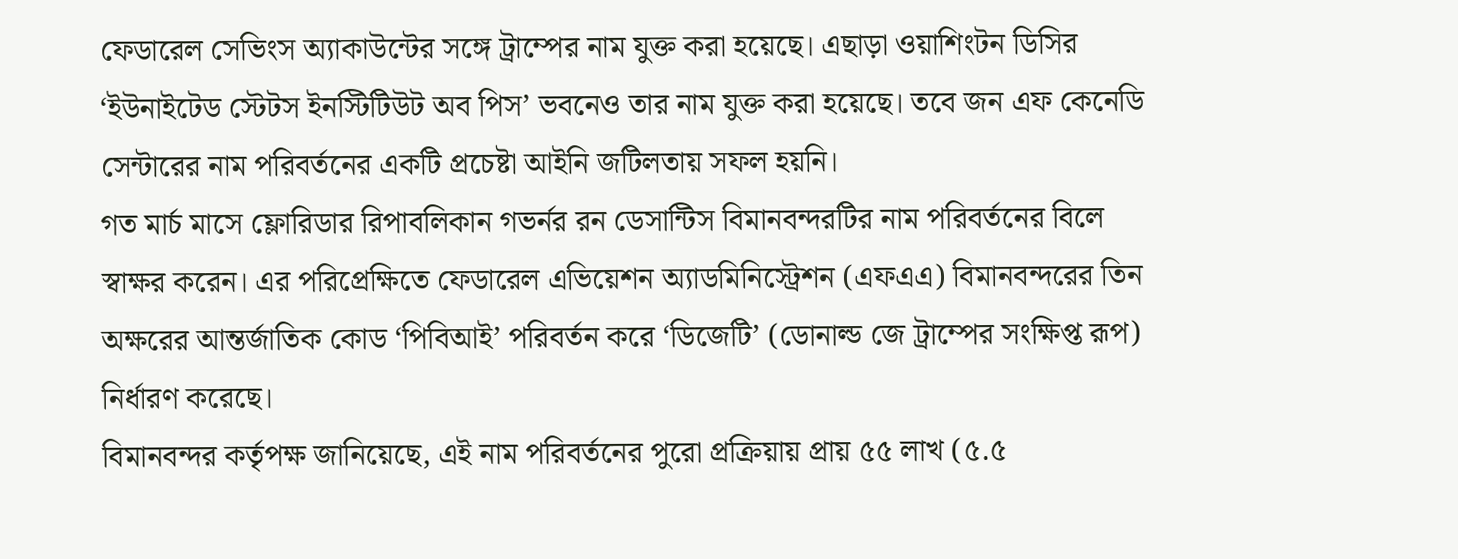ফেডারেল সেভিংস অ্যাকাউন্টের সঙ্গে ট্রাম্পের নাম যুক্ত করা হয়েছে। এছাড়া ওয়াশিংটন ডিসির ‘ইউনাইটেড স্টেটস ইনস্টিটিউট অব পিস’ ভবনেও তার নাম যুক্ত করা হয়েছে। তবে জন এফ কেনেডি সেন্টারের নাম পরিবর্তনের একটি প্রচেষ্টা আইনি জটিলতায় সফল হয়নি।
গত মার্চ মাসে ফ্লোরিডার রিপাবলিকান গভর্নর রন ডেসান্টিস বিমানবন্দরটির নাম পরিবর্তনের বিলে স্বাক্ষর করেন। এর পরিপ্রেক্ষিতে ফেডারেল এভিয়েশন অ্যাডমিনিস্ট্রেশন (এফএএ) বিমানবন্দরের তিন অক্ষরের আন্তর্জাতিক কোড ‘পিবিআই’ পরিবর্তন করে ‘ডিজেটি’ (ডোনাল্ড জে ট্রাম্পের সংক্ষিপ্ত রূপ) নির্ধারণ করেছে।
বিমানবন্দর কর্তৃপক্ষ জানিয়েছে, এই নাম পরিবর্তনের পুরো প্রক্রিয়ায় প্রায় ৫৫ লাখ (৫.৫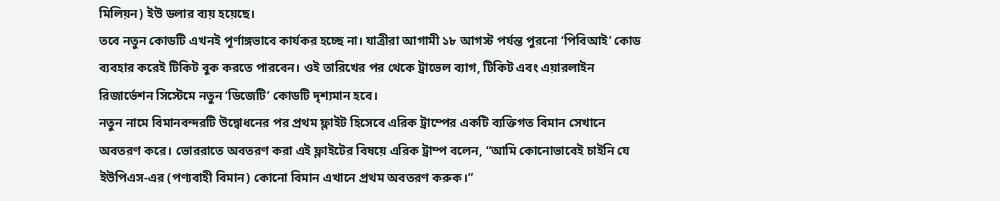মিলিয়ন) ইউ ডলার ব্যয় হয়েছে।
তবে নতুন কোডটি এখনই পূর্ণাঙ্গভাবে কার্যকর হচ্ছে না। যাত্রীরা আগামী ১৮ আগস্ট পর্যন্ত পুরনো ‘পিবিআই’ কোড ব্যবহার করেই টিকিট বুক করতে পারবেন। ওই তারিখের পর থেকে ট্রাভেল ব্যাগ, টিকিট এবং এয়ারলাইন রিজার্ভেশন সিস্টেমে নতুন ‘ডিজেটি’ কোডটি দৃশ্যমান হবে।
নতুন নামে বিমানবন্দরটি উদ্বোধনের পর প্রথম ফ্লাইট হিসেবে এরিক ট্রাম্পের একটি ব্যক্তিগত বিমান সেখানে অবতরণ করে। ভোররাতে অবতরণ করা এই ফ্লাইটের বিষয়ে এরিক ট্রাম্প বলেন, “আমি কোনোভাবেই চাইনি যে ইউপিএস-এর (পণ্যবাহী বিমান) কোনো বিমান এখানে প্রথম অবতরণ করুক।”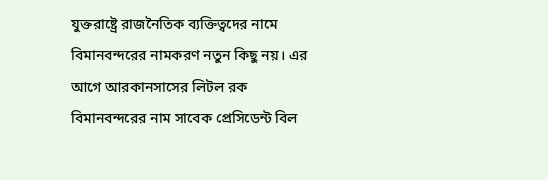যুক্তরাষ্ট্রে রাজনৈতিক ব্যক্তিত্বদের নামে বিমানবন্দরের নামকরণ নতুন কিছু নয়। এর আগে আরকানসাসের লিটল রক বিমানবন্দরের নাম সাবেক প্রেসিডেন্ট বিল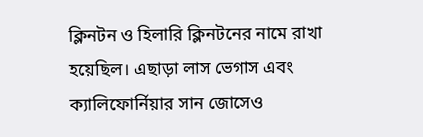ক্লিনটন ও হিলারি ক্লিনটনের নামে রাখা হয়েছিল। এছাড়া লাস ভেগাস এবং ক্যালিফোর্নিয়ার সান জোসেও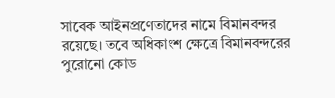সাবেক আইনপ্রণেতাদের নামে বিমানবন্দর রয়েছে। তবে অধিকাংশ ক্ষেত্রে বিমানবন্দরের পুরোনো কোড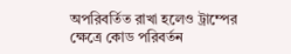অপরিবর্তিত রাখা হলেও ট্রাম্পের ক্ষেত্রে কোড পরিবর্তন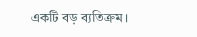একটি বড় ব্যতিক্রম।